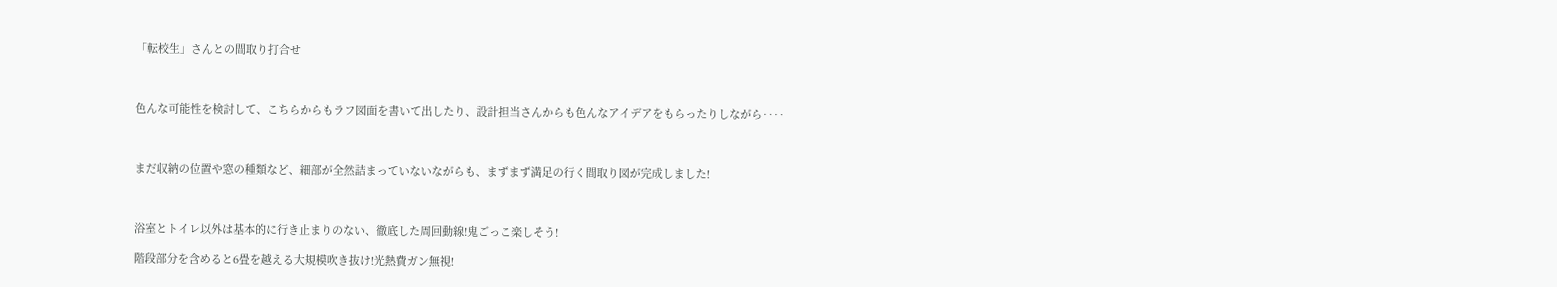「転校生」さんとの間取り打合せ



色んな可能性を検討して、こちらからもラフ図面を書いて出したり、設計担当さんからも色んなアイデアをもらったりしながら‥‥



まだ収納の位置や窓の種類など、細部が全然詰まっていないながらも、まずまず満足の行く間取り図が完成しました!



浴室とトイレ以外は基本的に行き止まりのない、徹底した周回動線!鬼ごっこ楽しそう!

階段部分を含めると6畳を越える大規模吹き抜け!光熱費ガン無視!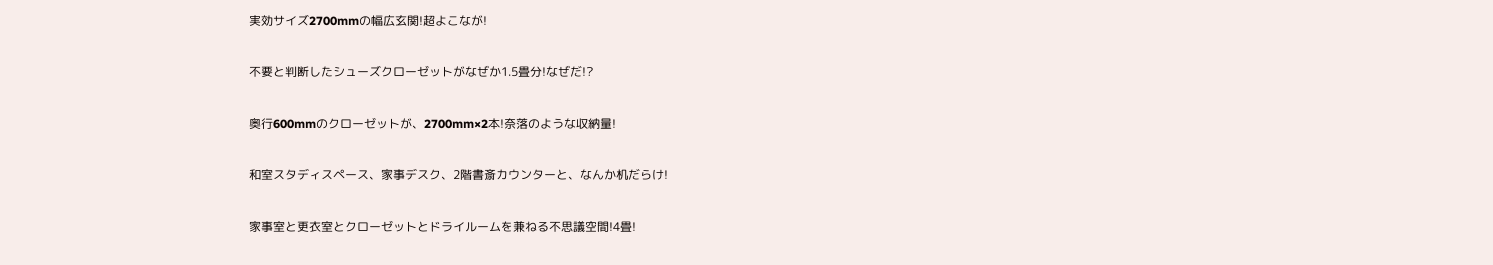実効サイズ2700mmの幅広玄関!超よこなが!

不要と判断したシューズクローゼットがなぜか1.5畳分!なぜだ!?

奥行600mmのクローゼットが、2700mm×2本!奈落のような収納量!

和室スタディスペース、家事デスク、2階書斎カウンターと、なんか机だらけ!

家事室と更衣室とクローゼットとドライルームを兼ねる不思議空間!4畳!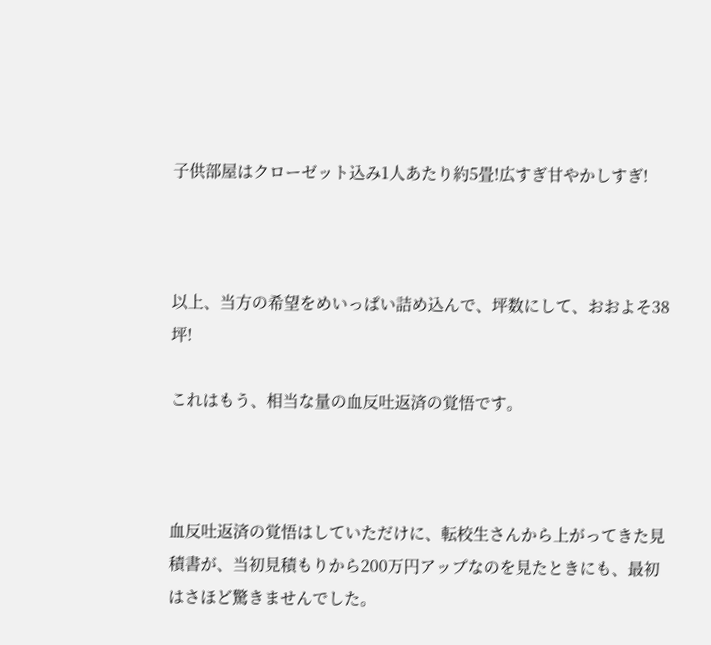子供部屋はクローゼット込み1人あたり約5畳!広すぎ甘やかしすぎ!



以上、当方の希望をめいっぱい詰め込んで、坪数にして、おおよそ38坪!

これはもう、相当な量の血反吐返済の覚悟です。



血反吐返済の覚悟はしていただけに、転校生さんから上がってきた見積書が、当初見積もりから200万円アップなのを見たときにも、最初はさほど驚きませんでした。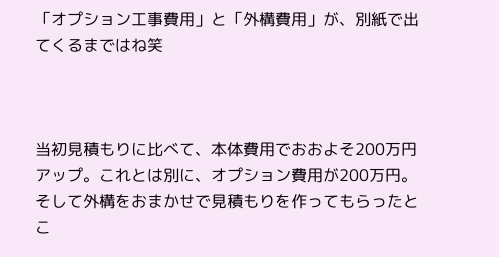「オプション工事費用」と「外構費用」が、別紙で出てくるまではね笑



当初見積もりに比べて、本体費用でおおよそ200万円アップ。これとは別に、オプション費用が200万円。そして外構をおまかせで見積もりを作ってもらったとこ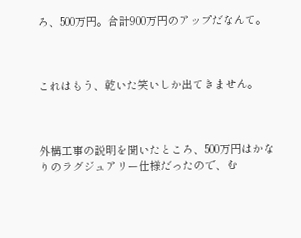ろ、500万円。合計900万円のアップだなんて。



これはもう、乾いた笑いしか出てきません。



外構工事の説明を聞いたところ、500万円はかなりのラグジュアリー仕様だったので、む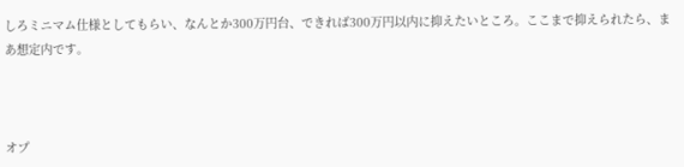しろミニマム仕様としてもらい、なんとか300万円台、できれば300万円以内に抑えたいところ。ここまで抑えられたら、まあ想定内です。



オプ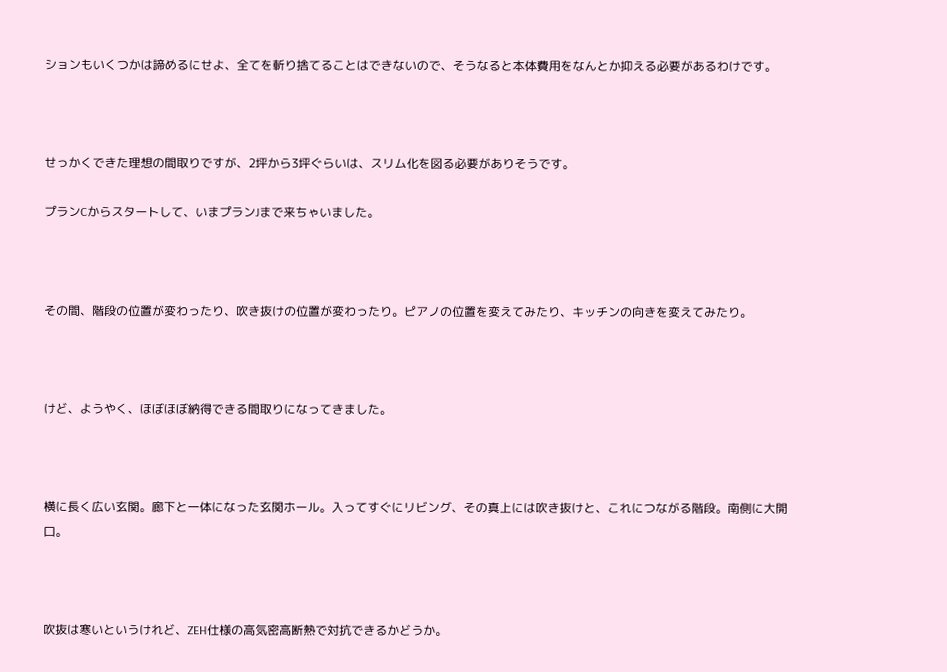ションもいくつかは諦めるにせよ、全てを斬り捨てることはできないので、そうなると本体費用をなんとか抑える必要があるわけです。



せっかくできた理想の間取りですが、2坪から3坪ぐらいは、スリム化を図る必要がありそうです。

プランCからスタートして、いまプランJまで来ちゃいました。



その間、階段の位置が変わったり、吹き抜けの位置が変わったり。ピアノの位置を変えてみたり、キッチンの向きを変えてみたり。



けど、ようやく、ほぼほぼ納得できる間取りになってきました。



横に長く広い玄関。廊下と一体になった玄関ホール。入ってすぐにリビング、その真上には吹き抜けと、これにつながる階段。南側に大開口。



吹抜は寒いというけれど、ZEH仕様の高気密高断熱で対抗できるかどうか。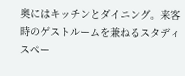奥にはキッチンとダイニング。来客時のゲストルームを兼ねるスタディスペー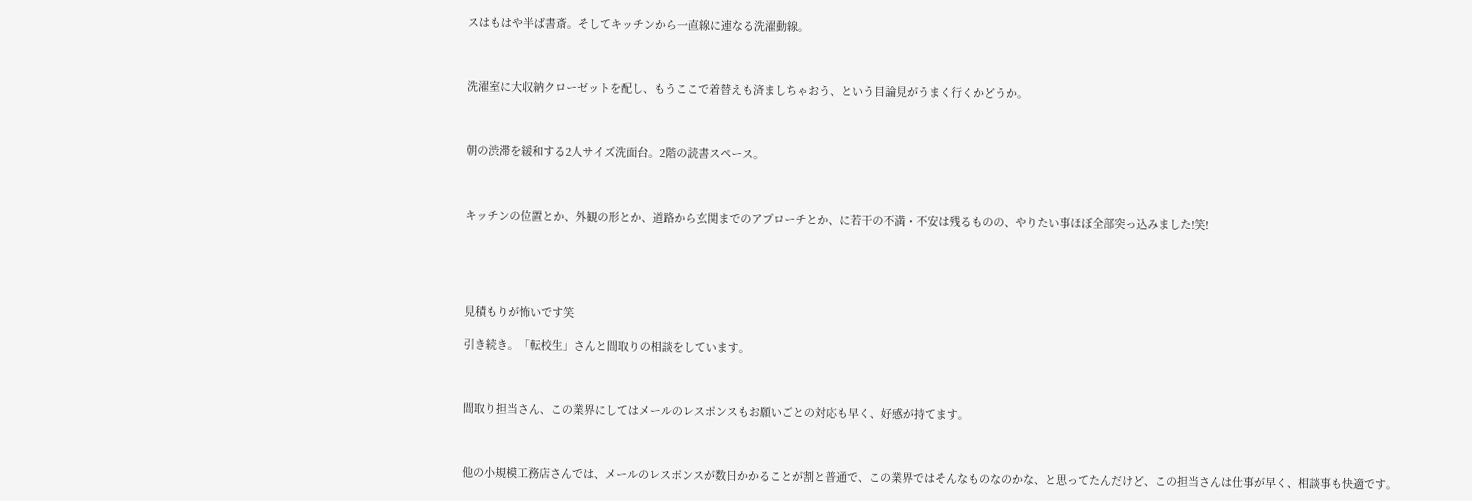スはもはや半ば書斎。そしてキッチンから一直線に連なる洗濯動線。



洗濯室に大収納クローゼットを配し、もうここで着替えも済ましちゃおう、という目論見がうまく行くかどうか。



朝の渋滞を緩和する2人サイズ洗面台。2階の読書スペース。



キッチンの位置とか、外観の形とか、道路から玄関までのアプローチとか、に若干の不満・不安は残るものの、やりたい事ほぼ全部突っ込みました!笑!





見積もりが怖いです笑

引き続き。「転校生」さんと間取りの相談をしています。



間取り担当さん、この業界にしてはメールのレスポンスもお願いごとの対応も早く、好感が持てます。



他の小規模工務店さんでは、メールのレスポンスが数日かかることが割と普通で、この業界ではそんなものなのかな、と思ってたんだけど、この担当さんは仕事が早く、相談事も快適です。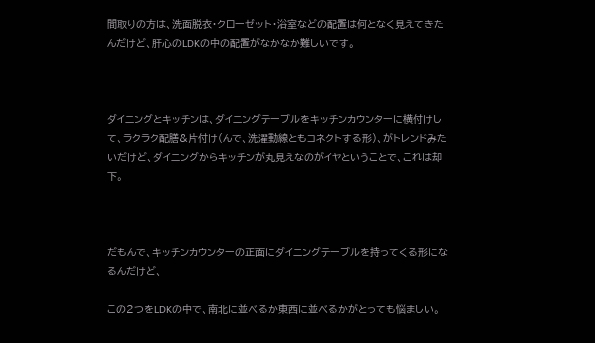間取りの方は、洗面脱衣・クローゼット・浴室などの配置は何となく見えてきたんだけど、肝心のLDKの中の配置がなかなか難しいです。



ダイニングとキッチンは、ダイニングテーブルをキッチンカウンターに横付けして、ラクラク配膳&片付け(んで、洗濯動線ともコネクトする形)、がトレンドみたいだけど、ダイニングからキッチンが丸見えなのがイヤということで、これは却下。



だもんで、キッチンカウンターの正面にダイニングテーブルを持ってくる形になるんだけど、

この2つをLDKの中で、南北に並べるか東西に並べるかがとっても悩ましい。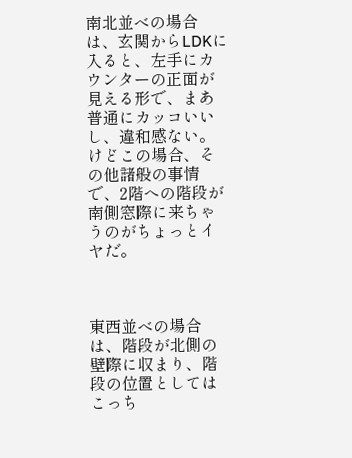南北並べの場合は、玄関からLDKに入ると、左手にカウンターの正面が見える形で、まあ普通にカッコいいし、違和感ない。けどこの場合、その他諸般の事情で、2階への階段が南側窓際に来ちゃうのがちょっとイヤだ。



東西並べの場合は、階段が北側の壁際に収まり、階段の位置としてはこっち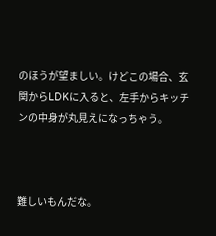のほうが望ましい。けどこの場合、玄関からLDKに入ると、左手からキッチンの中身が丸見えになっちゃう。



難しいもんだな。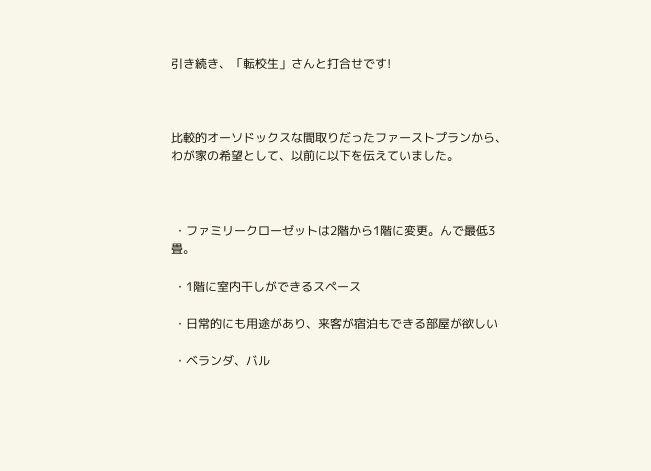引き続き、「転校生」さんと打合せです!



比較的オーソドックスな間取りだったファーストプランから、わが家の希望として、以前に以下を伝えていました。



 ・ファミリークローゼットは2階から1階に変更。んで最低3畳。

 ・1階に室内干しができるスペース

 ・日常的にも用途があり、来客が宿泊もできる部屋が欲しい

 ・ベランダ、バル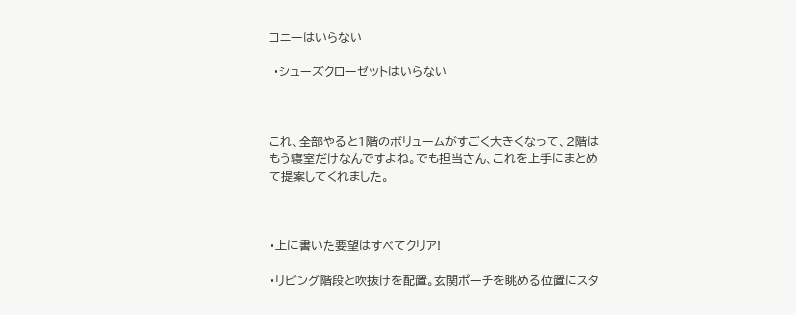コニーはいらない

 ・シューズクローゼットはいらない



これ、全部やると1階のボリュームがすごく大きくなって、2階はもう寝室だけなんですよね。でも担当さん、これを上手にまとめて提案してくれました。



・上に書いた要望はすべてクリア!

・リビング階段と吹抜けを配置。玄関ポーチを眺める位置にスタ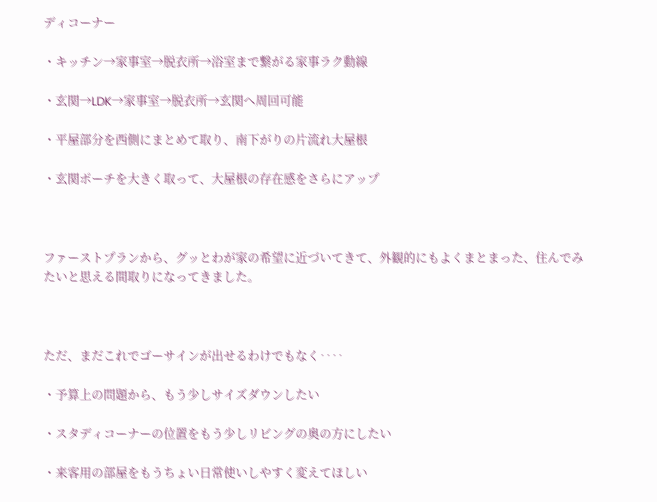ディコーナー

・キッチン→家事室→脱衣所→浴室まで繋がる家事ラク動線

・玄関→LDK→家事室→脱衣所→玄関へ周回可能

・平屋部分を西側にまとめて取り、南下がりの片流れ大屋根

・玄関ポーチを大きく取って、大屋根の存在感をさらにアップ



ファーストプランから、グッとわが家の希望に近づいてきて、外観的にもよくまとまった、住んでみたいと思える間取りになってきました。



ただ、まだこれでゴーサインが出せるわけでもなく‥‥

・予算上の問題から、もう少しサイズダウンしたい

・スタディコーナーの位置をもう少しリビングの奥の方にしたい

・来客用の部屋をもうちょい日常使いしやすく変えてほしい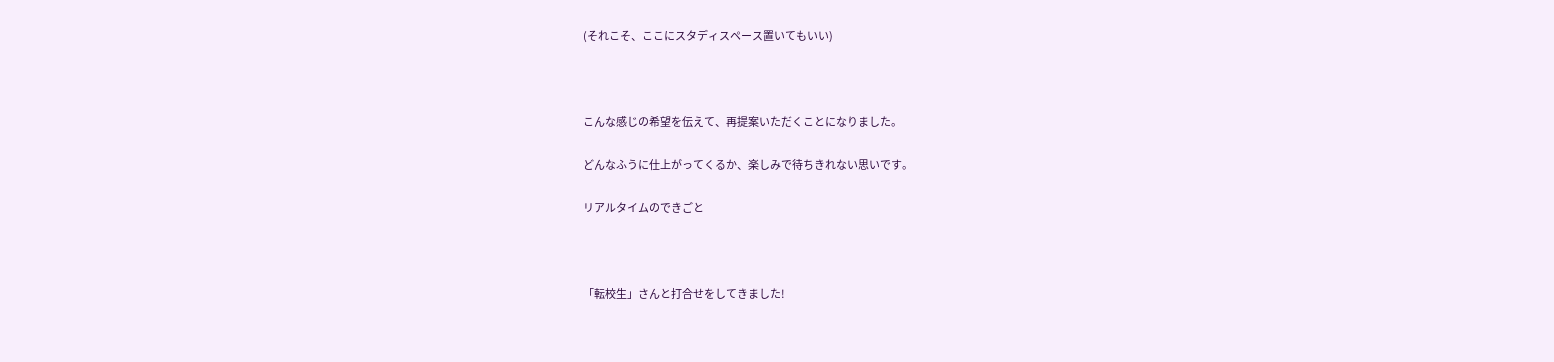(それこそ、ここにスタディスペース置いてもいい)



こんな感じの希望を伝えて、再提案いただくことになりました。

どんなふうに仕上がってくるか、楽しみで待ちきれない思いです。

リアルタイムのできごと



「転校生」さんと打合せをしてきました!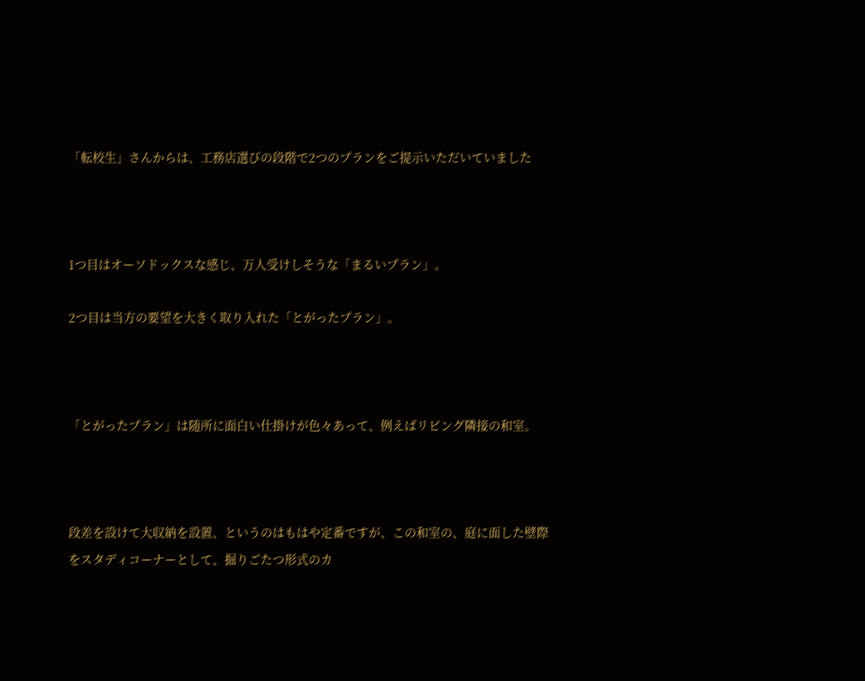「転校生」さんからは、工務店選びの段階で2つのプランをご提示いただいていました



1つ目はオーソドックスな感じ、万人受けしそうな「まるいプラン」。

2つ目は当方の要望を大きく取り入れた「とがったプラン」。



「とがったプラン」は随所に面白い仕掛けが色々あって、例えばリビング隣接の和室。



段差を設けて大収納を設置、というのはもはや定番ですが、この和室の、庭に面した壁際をスタディコーナーとして、掘りごたつ形式のカ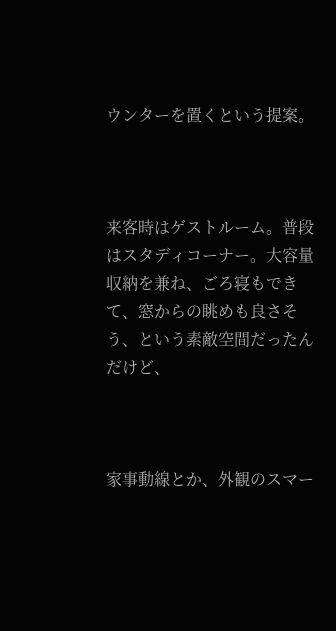ウンターを置くという提案。



来客時はゲストルーム。普段はスタディコーナー。大容量収納を兼ね、ごろ寝もできて、窓からの眺めも良さそう、という素敵空間だったんだけど、



家事動線とか、外観のスマー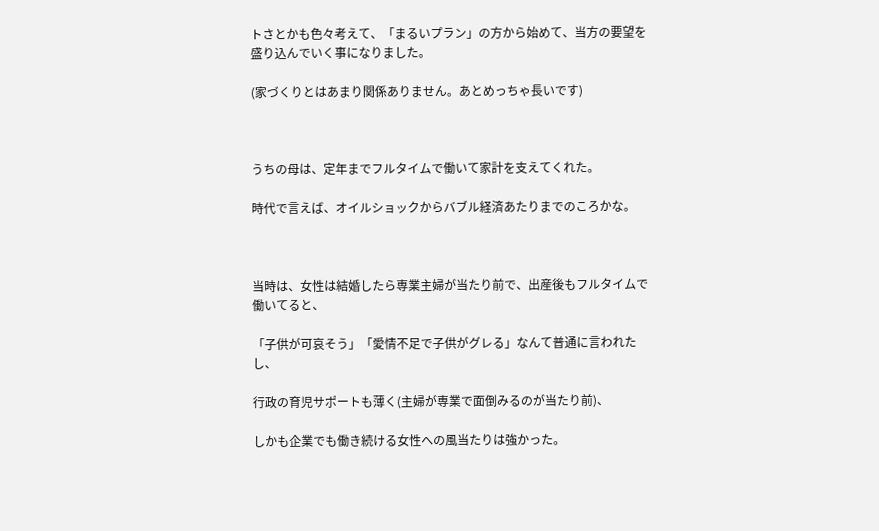トさとかも色々考えて、「まるいプラン」の方から始めて、当方の要望を盛り込んでいく事になりました。

(家づくりとはあまり関係ありません。あとめっちゃ長いです)



うちの母は、定年までフルタイムで働いて家計を支えてくれた。

時代で言えば、オイルショックからバブル経済あたりまでのころかな。



当時は、女性は結婚したら専業主婦が当たり前で、出産後もフルタイムで働いてると、

「子供が可哀そう」「愛情不足で子供がグレる」なんて普通に言われたし、

行政の育児サポートも薄く(主婦が専業で面倒みるのが当たり前)、

しかも企業でも働き続ける女性への風当たりは強かった。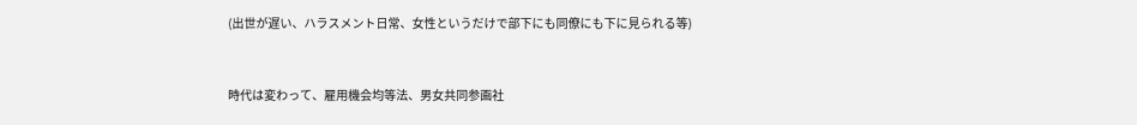(出世が遅い、ハラスメント日常、女性というだけで部下にも同僚にも下に見られる等)



時代は変わって、雇用機会均等法、男女共同参画社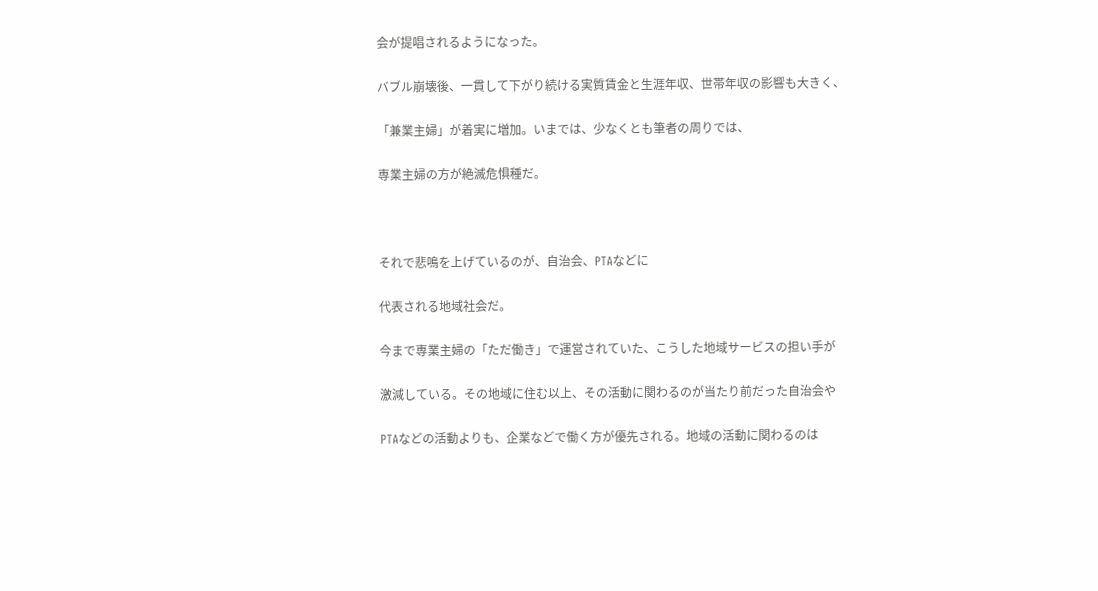会が提唱されるようになった。

バブル崩壊後、一貫して下がり続ける実質賃金と生涯年収、世帯年収の影響も大きく、

「兼業主婦」が着実に増加。いまでは、少なくとも筆者の周りでは、

専業主婦の方が絶滅危惧種だ。



それで悲鳴を上げているのが、自治会、PTAなどに

代表される地域社会だ。

今まで専業主婦の「ただ働き」で運営されていた、こうした地域サービスの担い手が

激減している。その地域に住む以上、その活動に関わるのが当たり前だった自治会や

PTAなどの活動よりも、企業などで働く方が優先される。地域の活動に関わるのは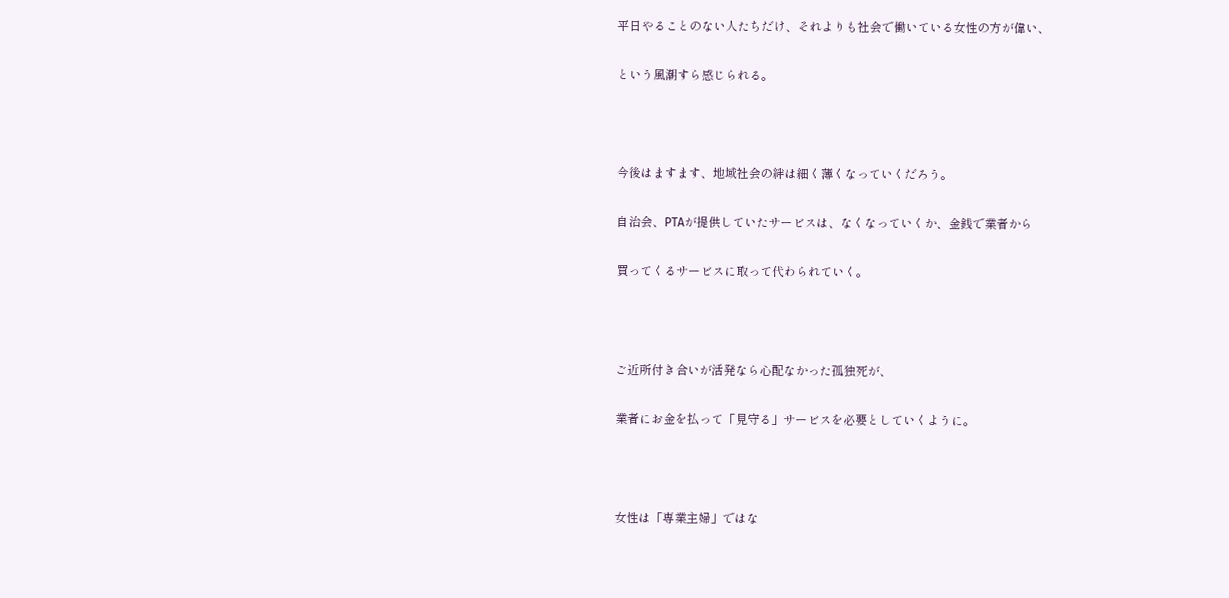平日やることのない人たちだけ、それよりも社会で働いている女性の方が偉い、

という風潮すら感じられる。



今後はますます、地域社会の絆は細く薄くなっていくだろう。

自治会、PTAが提供していたサービスは、なくなっていくか、金銭で業者から

買ってくるサービスに取って代わられていく。



ご近所付き合いが活発なら心配なかった孤独死が、

業者にお金を払って「見守る」サービスを必要としていくように。



女性は「専業主婦」ではな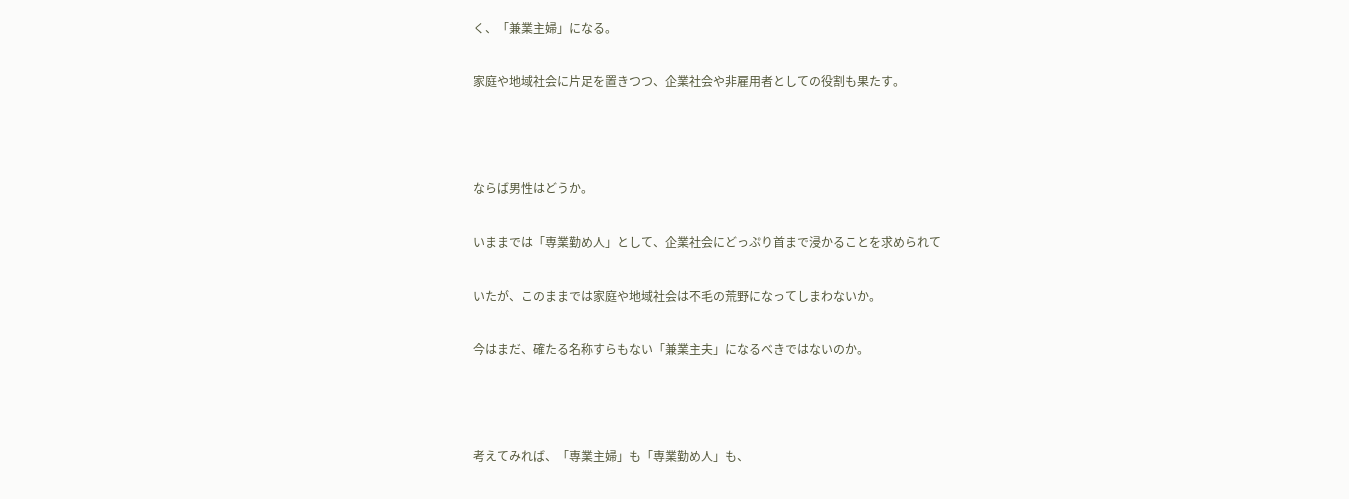く、「兼業主婦」になる。

家庭や地域社会に片足を置きつつ、企業社会や非雇用者としての役割も果たす。



ならば男性はどうか。

いままでは「専業勤め人」として、企業社会にどっぷり首まで浸かることを求められて

いたが、このままでは家庭や地域社会は不毛の荒野になってしまわないか。

今はまだ、確たる名称すらもない「兼業主夫」になるべきではないのか。



考えてみれば、「専業主婦」も「専業勤め人」も、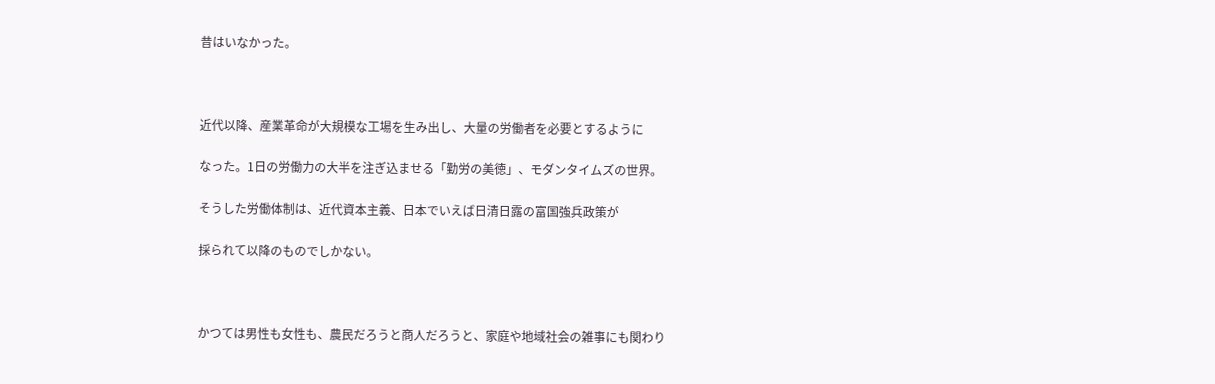昔はいなかった。



近代以降、産業革命が大規模な工場を生み出し、大量の労働者を必要とするように

なった。1日の労働力の大半を注ぎ込ませる「勤労の美徳」、モダンタイムズの世界。

そうした労働体制は、近代資本主義、日本でいえば日清日露の富国強兵政策が

採られて以降のものでしかない。



かつては男性も女性も、農民だろうと商人だろうと、家庭や地域社会の雑事にも関わり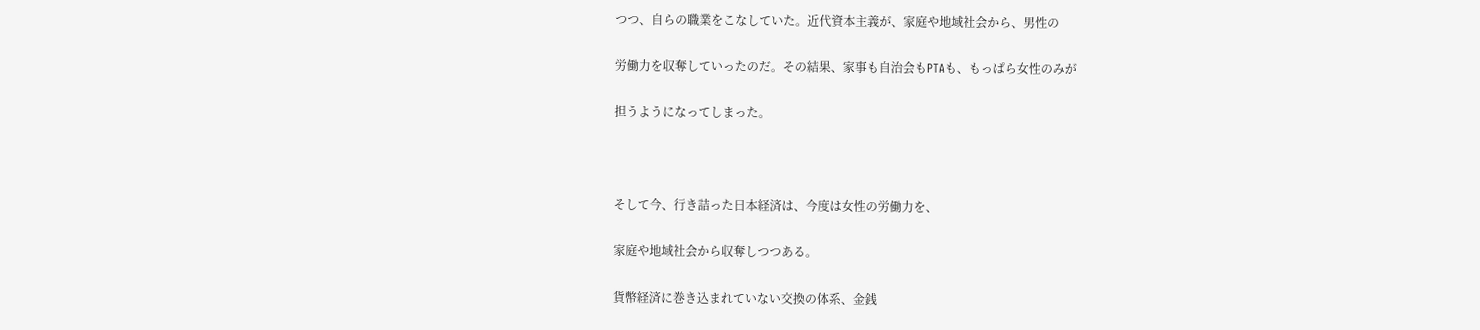つつ、自らの職業をこなしていた。近代資本主義が、家庭や地域社会から、男性の

労働力を収奪していったのだ。その結果、家事も自治会もPTAも、もっぱら女性のみが

担うようになってしまった。



そして今、行き詰った日本経済は、今度は女性の労働力を、

家庭や地域社会から収奪しつつある。

貨幣経済に巻き込まれていない交換の体系、金銭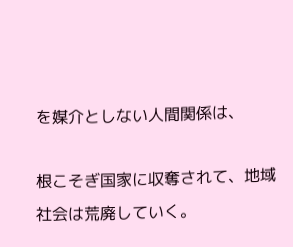を媒介としない人間関係は、

根こそぎ国家に収奪されて、地域社会は荒廃していく。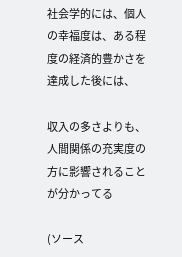社会学的には、個人の幸福度は、ある程度の経済的豊かさを達成した後には、

収入の多さよりも、人間関係の充実度の方に影響されることが分かってる

(ソース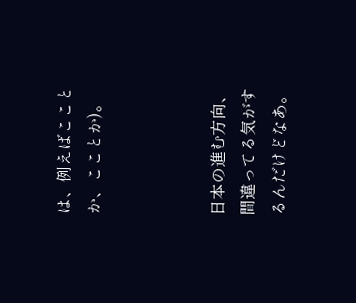は、例えばこことか、こことか)。



日本の進む方向、間違ってる気がするんだけどなあ。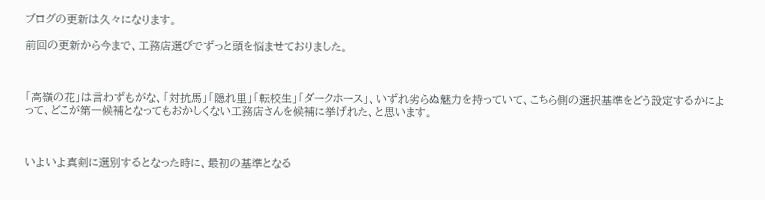ブログの更新は久々になります。

前回の更新から今まで、工務店選びでずっと頭を悩ませておりました。



「高嶺の花」は言わずもがな、「対抗馬」「隠れ里」「転校生」「ダークホース」、いずれ劣らぬ魅力を持っていて、こちら側の選択基準をどう設定するかによって、どこが第一候補となってもおかしくない工務店さんを候補に挙げれた、と思います。



いよいよ真剣に選別するとなった時に、最初の基準となる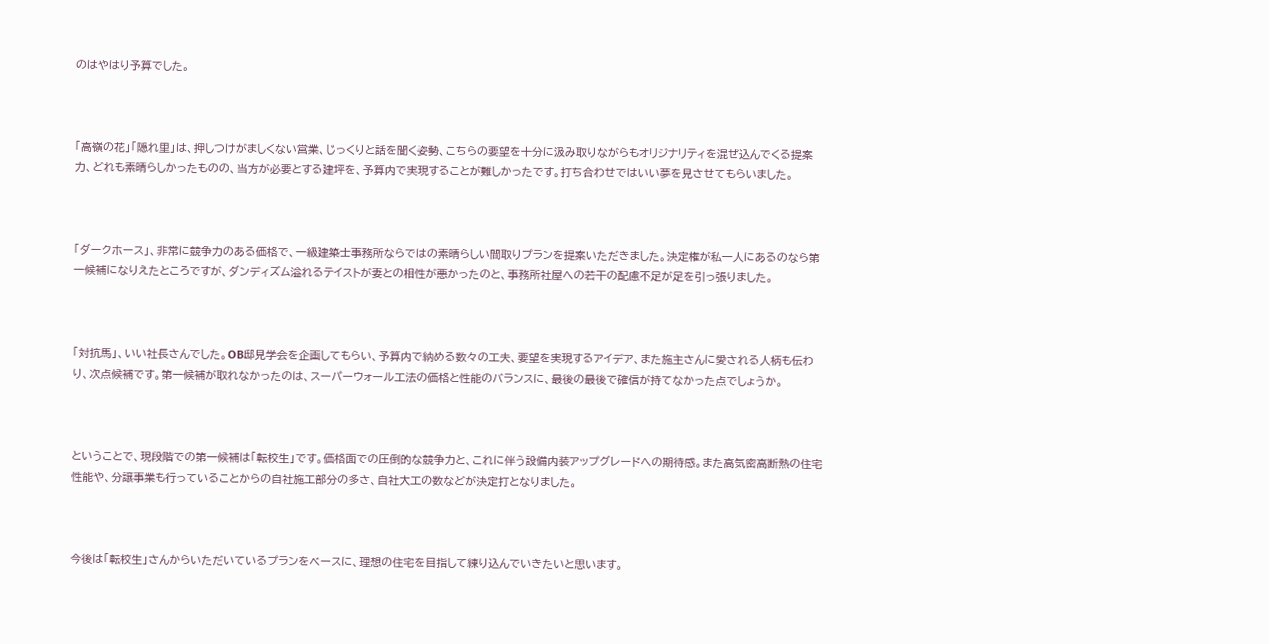のはやはり予算でした。



「高嶺の花」「隠れ里」は、押しつけがましくない営業、じっくりと話を聞く姿勢、こちらの要望を十分に汲み取りながらもオリジナリティを混ぜ込んでくる提案力、どれも素晴らしかったものの、当方が必要とする建坪を、予算内で実現することが難しかったです。打ち合わせではいい夢を見させてもらいました。



「ダークホース」、非常に競争力のある価格で、一級建築士事務所ならではの素晴らしい間取りプランを提案いただきました。決定権が私一人にあるのなら第一候補になりえたところですが、ダンディズム溢れるテイストが妻との相性が悪かったのと、事務所社屋への若干の配慮不足が足を引っ張りました。



「対抗馬」、いい社長さんでした。OB邸見学会を企画してもらい、予算内で納める数々の工夫、要望を実現するアイデア、また施主さんに愛される人柄も伝わり、次点候補です。第一候補が取れなかったのは、スーパーウォール工法の価格と性能のバランスに、最後の最後で確信が持てなかった点でしょうか。



ということで、現段階での第一候補は「転校生」です。価格面での圧倒的な競争力と、これに伴う設備内装アップグレードへの期待感。また高気密高断熱の住宅性能や、分譲事業も行っていることからの自社施工部分の多さ、自社大工の数などが決定打となりました。



今後は「転校生」さんからいただいているプランをベースに、理想の住宅を目指して練り込んでいきたいと思います。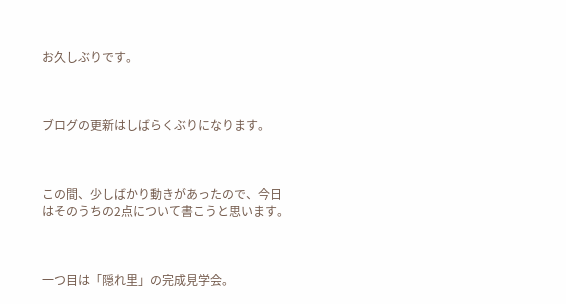お久しぶりです。



ブログの更新はしばらくぶりになります。



この間、少しばかり動きがあったので、今日はそのうちの2点について書こうと思います。



一つ目は「隠れ里」の完成見学会。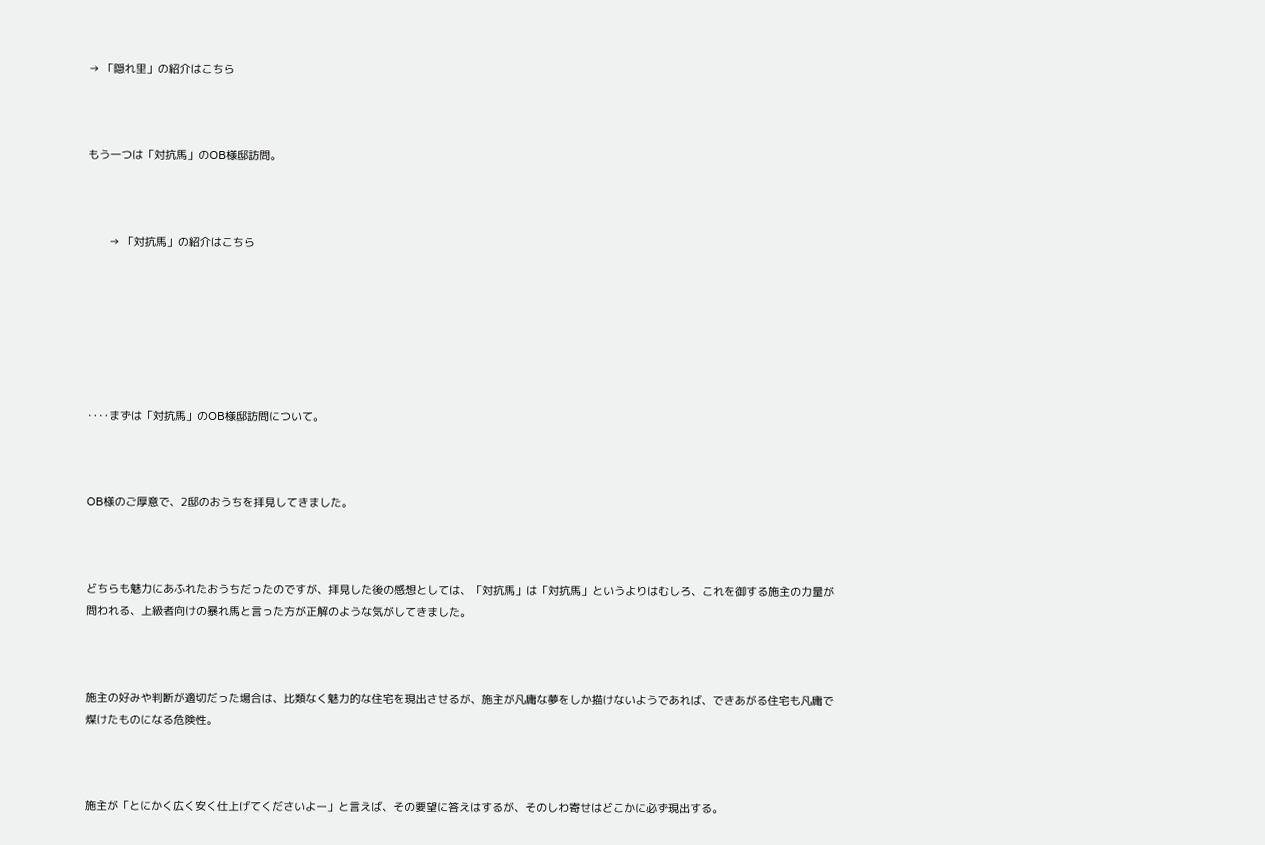→ 「隠れ里」の紹介はこちら



もう一つは「対抗馬」のOB様邸訪問。



       → 「対抗馬」の紹介はこちら







‥‥まずは「対抗馬」のOB様邸訪問について。



OB様のご厚意で、2邸のおうちを拝見してきました。



どちらも魅力にあふれたおうちだったのですが、拝見した後の感想としては、「対抗馬」は「対抗馬」というよりはむしろ、これを御する施主の力量が問われる、上級者向けの暴れ馬と言った方が正解のような気がしてきました。



施主の好みや判断が適切だった場合は、比類なく魅力的な住宅を現出させるが、施主が凡庸な夢をしか描けないようであれば、できあがる住宅も凡庸で煤けたものになる危険性。



施主が「とにかく広く安く仕上げてくださいよー」と言えば、その要望に答えはするが、そのしわ寄せはどこかに必ず現出する。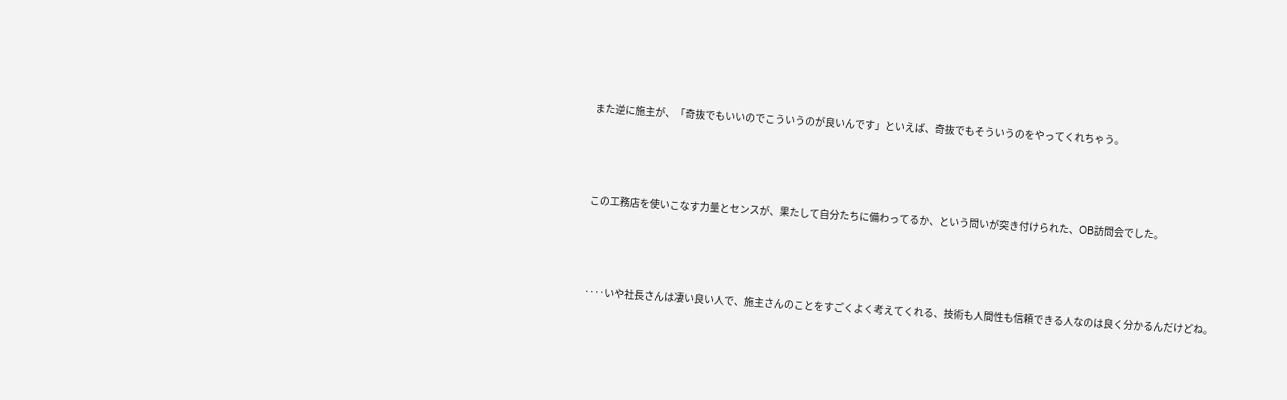また逆に施主が、「奇抜でもいいのでこういうのが良いんです」といえば、奇抜でもそういうのをやってくれちゃう。



この工務店を使いこなす力量とセンスが、果たして自分たちに備わってるか、という問いが突き付けられた、OB訪問会でした。



‥‥いや社長さんは凄い良い人で、施主さんのことをすごくよく考えてくれる、技術も人間性も信頼できる人なのは良く分かるんだけどね。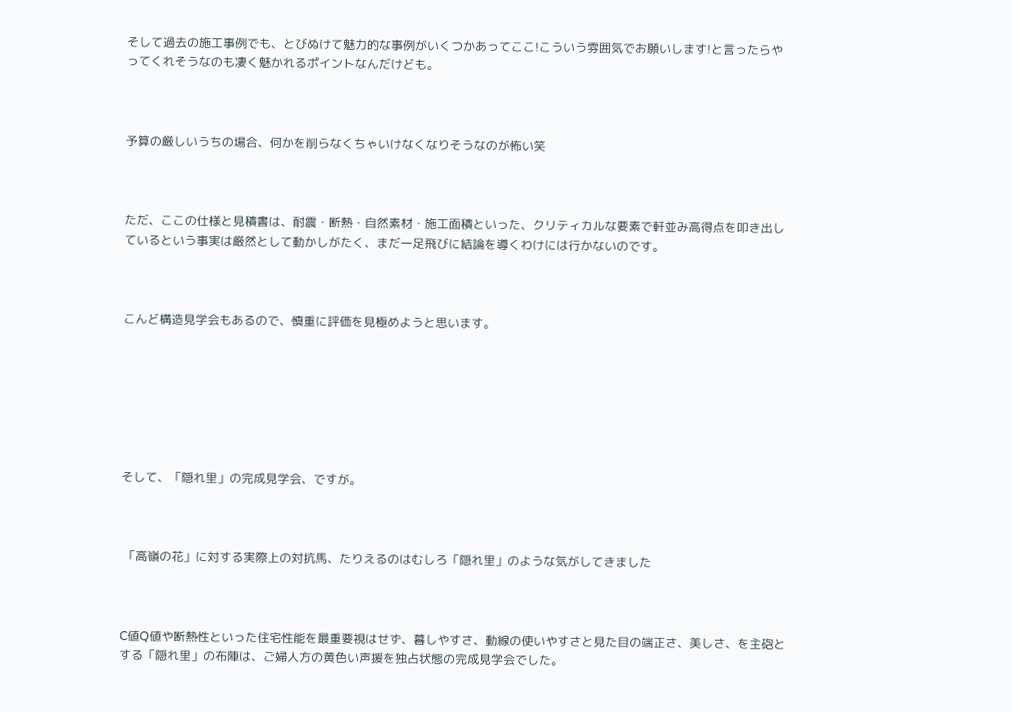そして過去の施工事例でも、とびぬけて魅力的な事例がいくつかあってここ!こういう雰囲気でお願いします!と言ったらやってくれそうなのも凄く魅かれるポイントなんだけども。



予算の厳しいうちの場合、何かを削らなくちゃいけなくなりそうなのが怖い笑



ただ、ここの仕様と見積書は、耐震・断熱・自然素材・施工面積といった、クリティカルな要素で軒並み高得点を叩き出しているという事実は厳然として動かしがたく、まだ一足飛びに結論を導くわけには行かないのです。



こんど構造見学会もあるので、慎重に評価を見極めようと思います。







そして、「隠れ里」の完成見学会、ですが。



 「高嶺の花」に対する実際上の対抗馬、たりえるのはむしろ「隠れ里」のような気がしてきました



C値Q値や断熱性といった住宅性能を最重要視はせず、暮しやすさ、動線の使いやすさと見た目の端正さ、美しさ、を主砲とする「隠れ里」の布陣は、ご婦人方の黄色い声援を独占状態の完成見学会でした。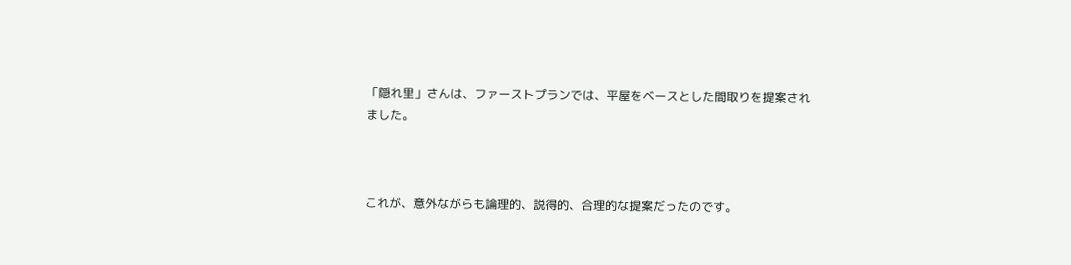「隠れ里」さんは、ファーストプランでは、平屋をベースとした間取りを提案されました。



これが、意外ながらも論理的、説得的、合理的な提案だったのです。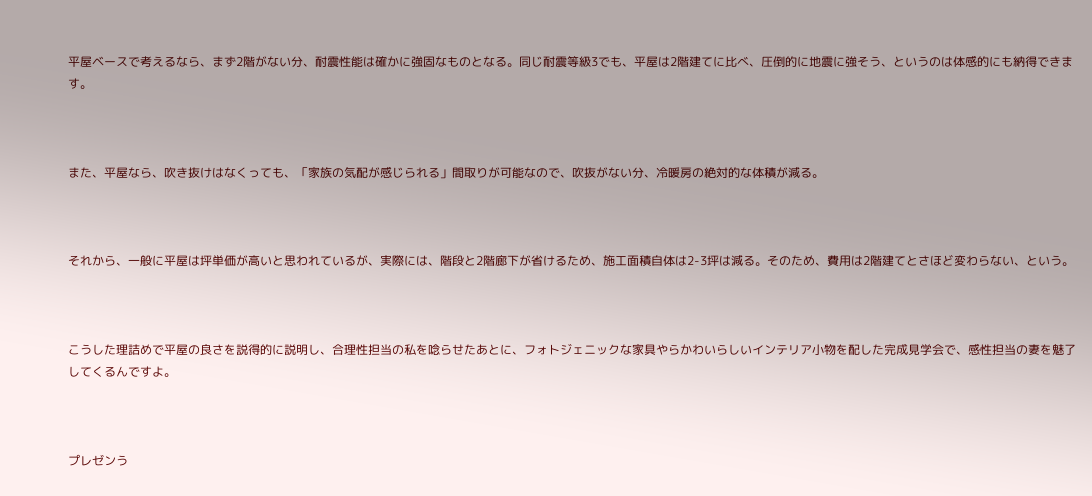平屋ベースで考えるなら、まず2階がない分、耐震性能は確かに強固なものとなる。同じ耐震等級3でも、平屋は2階建てに比べ、圧倒的に地震に強そう、というのは体感的にも納得できます。



また、平屋なら、吹き抜けはなくっても、「家族の気配が感じられる」間取りが可能なので、吹抜がない分、冷暖房の絶対的な体積が減る。



それから、一般に平屋は坪単価が高いと思われているが、実際には、階段と2階廊下が省けるため、施工面積自体は2-3坪は減る。そのため、費用は2階建てとさほど変わらない、という。



こうした理詰めで平屋の良さを説得的に説明し、合理性担当の私を唸らせたあとに、フォトジェニックな家具やらかわいらしいインテリア小物を配した完成見学会で、感性担当の妻を魅了してくるんですよ。



プレゼンう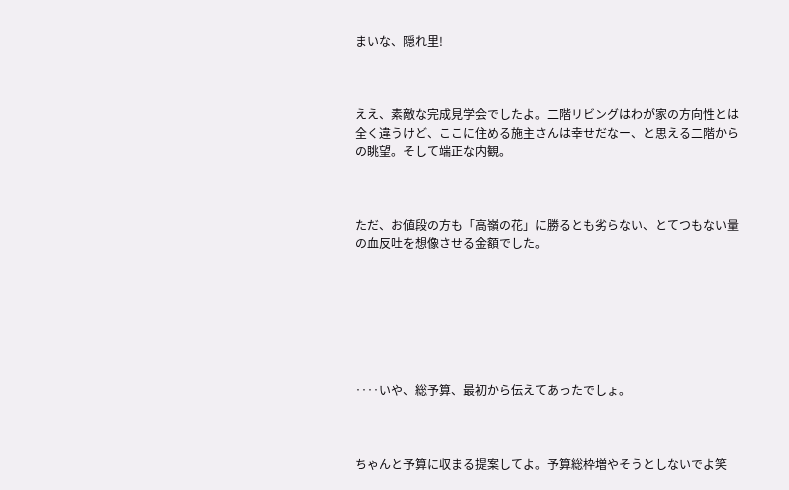まいな、隠れ里!



ええ、素敵な完成見学会でしたよ。二階リビングはわが家の方向性とは全く違うけど、ここに住める施主さんは幸せだなー、と思える二階からの眺望。そして端正な内観。



ただ、お値段の方も「高嶺の花」に勝るとも劣らない、とてつもない量の血反吐を想像させる金額でした。







‥‥いや、総予算、最初から伝えてあったでしょ。



ちゃんと予算に収まる提案してよ。予算総枠増やそうとしないでよ笑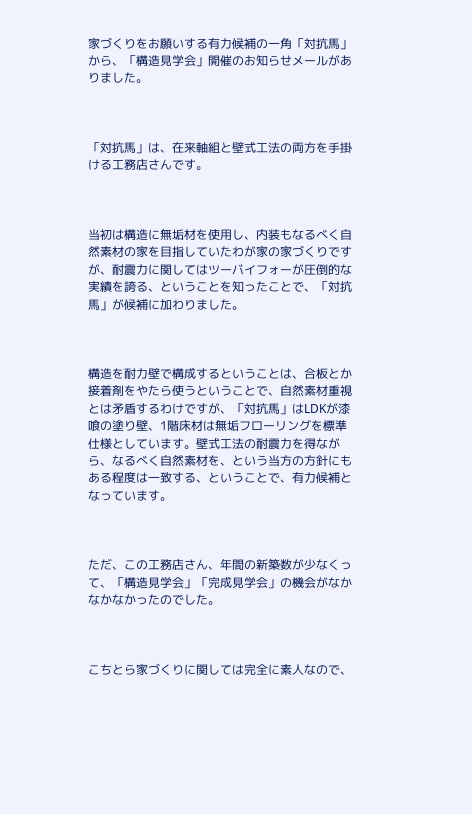家づくりをお願いする有力候補の一角「対抗馬」から、「構造見学会」開催のお知らせメールがありました。



「対抗馬」は、在来軸組と壁式工法の両方を手掛ける工務店さんです。



当初は構造に無垢材を使用し、内装もなるべく自然素材の家を目指していたわが家の家づくりですが、耐震力に関してはツーバイフォーが圧倒的な実績を誇る、ということを知ったことで、「対抗馬」が候補に加わりました。



構造を耐力壁で構成するということは、合板とか接着剤をやたら使うということで、自然素材重視とは矛盾するわけですが、「対抗馬」はLDKが漆喰の塗り壁、1階床材は無垢フローリングを標準仕様としています。壁式工法の耐震力を得ながら、なるべく自然素材を、という当方の方針にもある程度は一致する、ということで、有力候補となっています。



ただ、この工務店さん、年間の新築数が少なくって、「構造見学会」「完成見学会」の機会がなかなかなかったのでした。



こちとら家づくりに関しては完全に素人なので、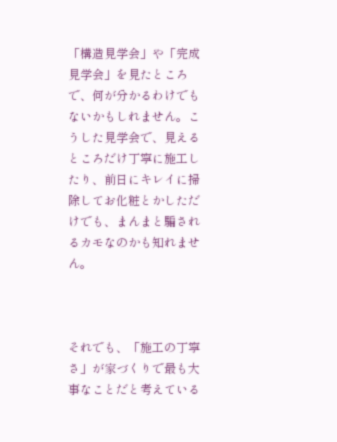「構造見学会」や「完成見学会」を見たところで、何が分かるわけでもないかもしれません。こうした見学会で、見えるところだけ丁寧に施工したり、前日にキレイに掃除してお化粧とかしただけでも、まんまと騙されるカモなのかも知れません。



それでも、「施工の丁寧さ」が家づくりで最も大事なことだと考えている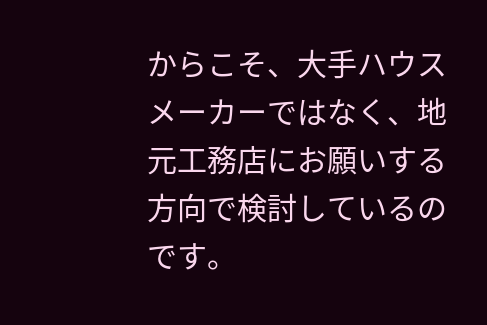からこそ、大手ハウスメーカーではなく、地元工務店にお願いする方向で検討しているのです。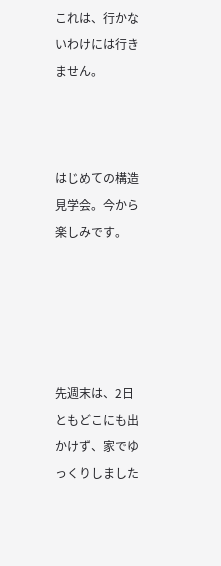これは、行かないわけには行きません。



はじめての構造見学会。今から楽しみです。





先週末は、2日ともどこにも出かけず、家でゆっくりしました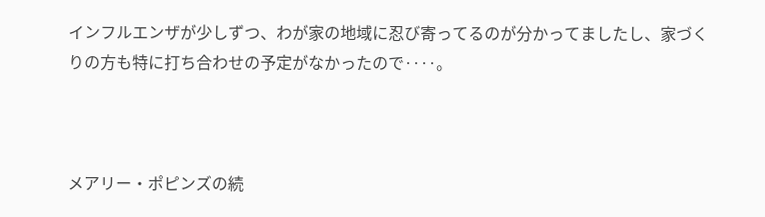インフルエンザが少しずつ、わが家の地域に忍び寄ってるのが分かってましたし、家づくりの方も特に打ち合わせの予定がなかったので‥‥。



メアリー・ポピンズの続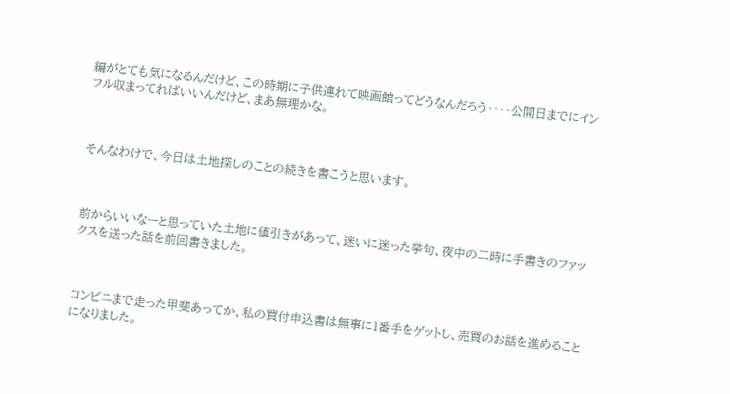編がとても気になるんだけど、この時期に子供連れて映画館ってどうなんだろう‥‥公開日までにインフル収まってればいいんだけど、まあ無理かな。



そんなわけで、今日は土地探しのことの続きを書こうと思います。



前からいいなーと思っていた土地に値引きがあって、迷いに迷った挙句、夜中の二時に手書きのファックスを送った話を前回書きました。



コンビニまで走った甲斐あってか、私の買付申込書は無事に1番手をゲットし、売買のお話を進めることになりました。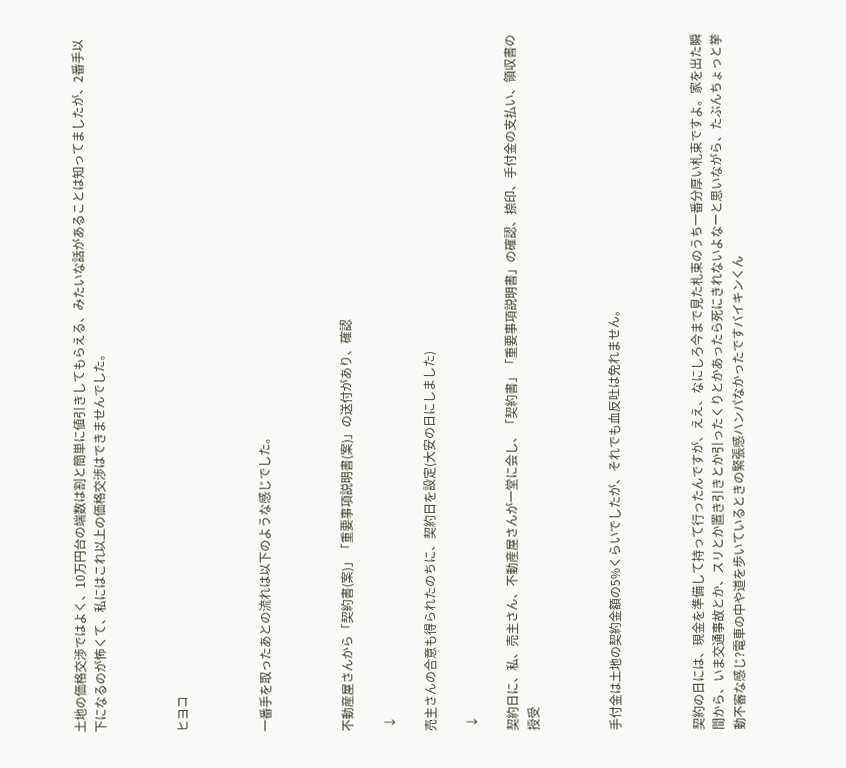土地の価格交渉ではよく、10万円台の端数は割と簡単に値引きしてもらえる、みたいな話があることは知ってましたが、2番手以下になるのが怖くて、私にはこれ以上の価格交渉はできませんでした。



ヒヨコ



一番手を取ったあとの流れは以下のような感じでした。



不動産屋さんから「契約書(案)」「重要事項説明書(案)」の送付があり、確認

 ↓

売主さんの合意も得られたのちに、契約日を設定(大安の日にしました)

 ↓

契約日に、私、売主さん、不動産屋さんが一堂に会し、「契約書」「重要事項説明書」の確認、捺印、手付金の支払い、領収書の授受



手付金は土地の契約金額の5%くらいでしたが、それでも血反吐は免れません。



契約の日には、現金を準備して持って行ったんですが、ええ、なにしろ今まで見た札束のうち一番分厚い札束ですよ。家を出た瞬間から、いま交通事故とか、スリとか置き引きとか引ったくりとかあったら死にきれないよなーと思いながら、たぶんちょっと挙動不審な感じ?電車の中や道を歩いているときの緊張感ハンパなかったですバイキンくん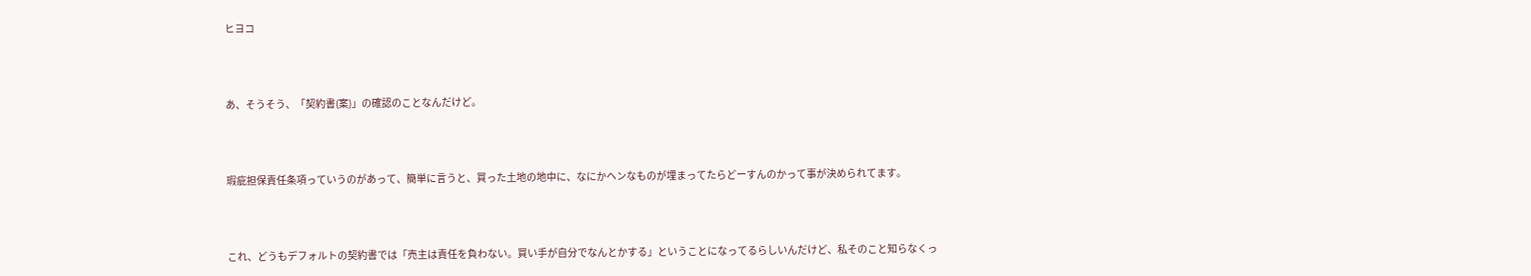ヒヨコ



あ、そうそう、「契約書(案)」の確認のことなんだけど。



瑕疵担保責任条項っていうのがあって、簡単に言うと、買った土地の地中に、なにかヘンなものが埋まってたらどーすんのかって事が決められてます。



これ、どうもデフォルトの契約書では「売主は責任を負わない。買い手が自分でなんとかする」ということになってるらしいんだけど、私そのこと知らなくっ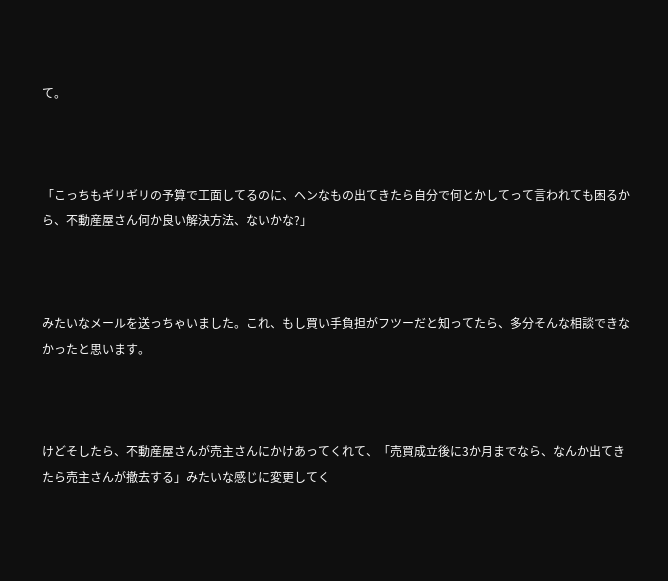て。



「こっちもギリギリの予算で工面してるのに、ヘンなもの出てきたら自分で何とかしてって言われても困るから、不動産屋さん何か良い解決方法、ないかな?」



みたいなメールを送っちゃいました。これ、もし買い手負担がフツーだと知ってたら、多分そんな相談できなかったと思います。



けどそしたら、不動産屋さんが売主さんにかけあってくれて、「売買成立後に3か月までなら、なんか出てきたら売主さんが撤去する」みたいな感じに変更してく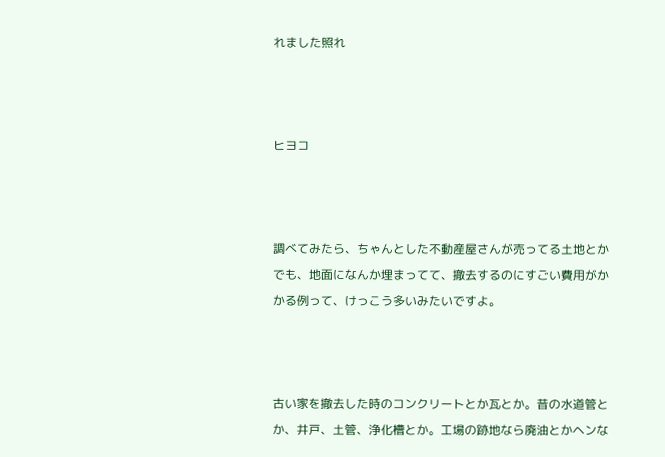れました照れ



ヒヨコ



調べてみたら、ちゃんとした不動産屋さんが売ってる土地とかでも、地面になんか埋まってて、撤去するのにすごい費用がかかる例って、けっこう多いみたいですよ。



古い家を撤去した時のコンクリートとか瓦とか。昔の水道管とか、井戸、土管、浄化槽とか。工場の跡地なら廃油とかヘンな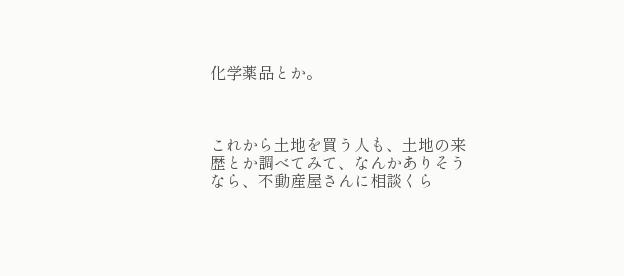化学薬品とか。



これから土地を買う人も、土地の来歴とか調べてみて、なんかありそうなら、不動産屋さんに相談くら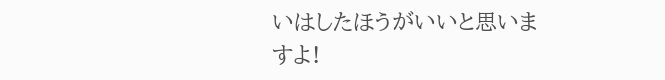いはしたほうがいいと思いますよ!